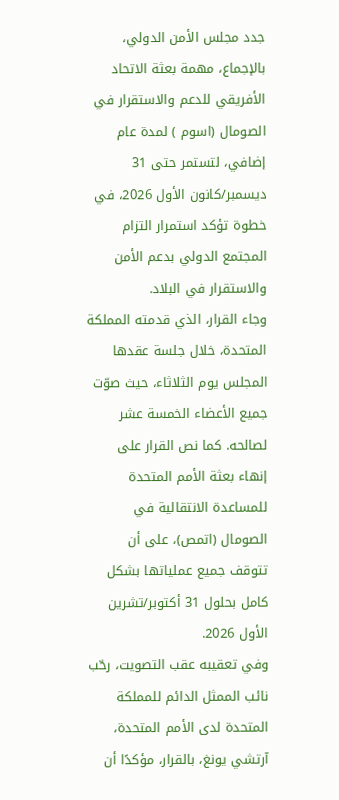جدد مجلس الأمن الدولي، بالإجماع، مهمة بعثة الاتحاد الأفريقي للدعم والاستقرار في الصومال (اسوم ) لمدة عام إضافي، لتستمر حتى 31 ديسمبر/كانون الأول 2026، في خطوة تؤكد استمرار التزام المجتمع الدولي بدعم الأمن والاستقرار في البلاد.
وجاء القرار، الذي قدمته المملكة المتحدة، خلال جلسة عقدها المجلس يوم الثلاثاء، حيث صوّت جميع الأعضاء الخمسة عشر لصالحه. كما نص القرار على إنهاء بعثة الأمم المتحدة للمساعدة الانتقالية في الصومال (اتمص)، على أن تتوقف جميع عملياتها بشكل كامل بحلول 31 أكتوبر/تشرين الأول 2026.
وفي تعقيبه عقب التصويت، رحّب نائب الممثل الدائم للمملكة المتحدة لدى الأمم المتحدة، آرتشي يونغ، بالقرار، مؤكدًا أن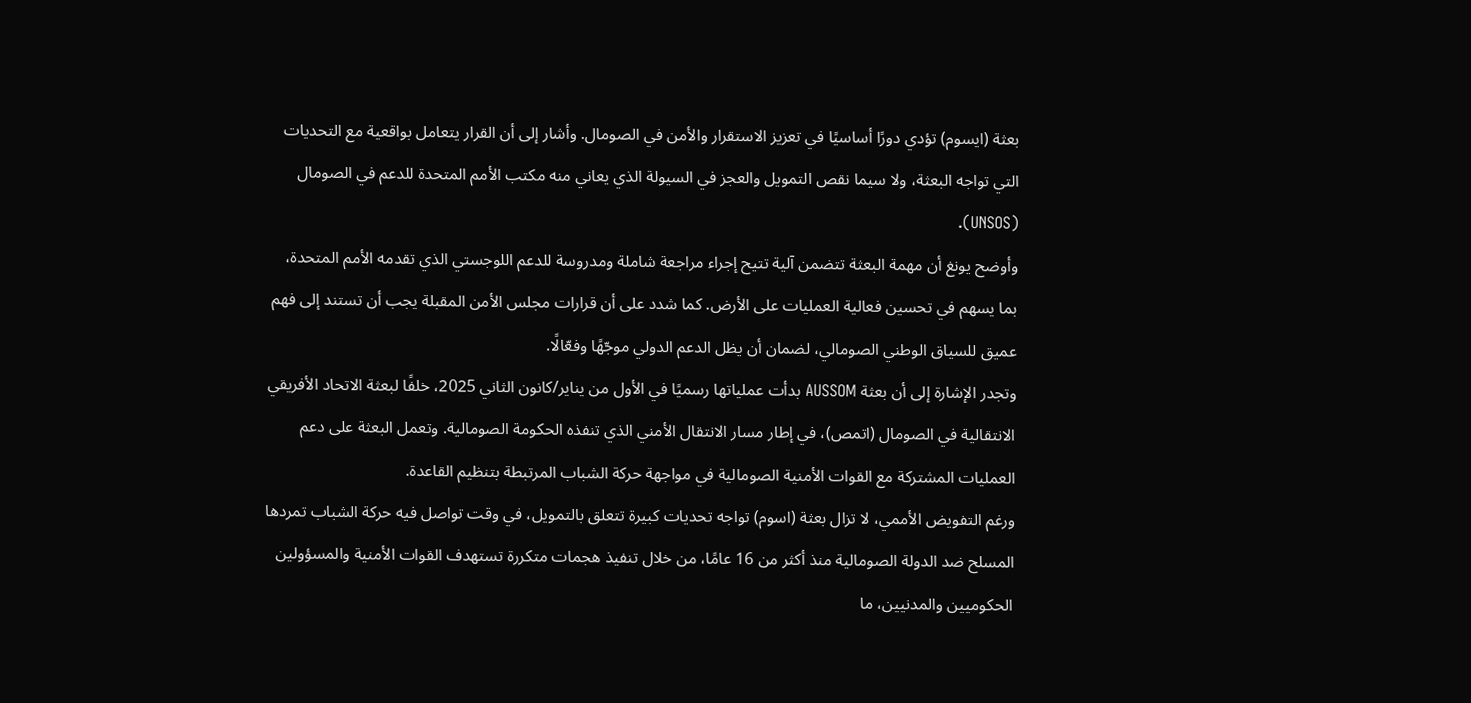بعثة (ايسوم) تؤدي دورًا أساسيًا في تعزيز الاستقرار والأمن في الصومال. وأشار إلى أن القرار يتعامل بواقعية مع التحديات التي تواجه البعثة، ولا سيما نقص التمويل والعجز في السيولة الذي يعاني منه مكتب الأمم المتحدة للدعم في الصومال (UNSOS).
وأوضح يونغ أن مهمة البعثة تتضمن آلية تتيح إجراء مراجعة شاملة ومدروسة للدعم اللوجستي الذي تقدمه الأمم المتحدة، بما يسهم في تحسين فعالية العمليات على الأرض. كما شدد على أن قرارات مجلس الأمن المقبلة يجب أن تستند إلى فهم عميق للسياق الوطني الصومالي، لضمان أن يظل الدعم الدولي موجّهًا وفعّالًا.
وتجدر الإشارة إلى أن بعثة AUSSOM بدأت عملياتها رسميًا في الأول من يناير/كانون الثاني 2025، خلفًا لبعثة الاتحاد الأفريقي الانتقالية في الصومال (اتمص)، في إطار مسار الانتقال الأمني الذي تنفذه الحكومة الصومالية. وتعمل البعثة على دعم العمليات المشتركة مع القوات الأمنية الصومالية في مواجهة حركة الشباب المرتبطة بتنظيم القاعدة.
ورغم التفويض الأممي، لا تزال بعثة (اسوم) تواجه تحديات كبيرة تتعلق بالتمويل، في وقت تواصل فيه حركة الشباب تمردها المسلح ضد الدولة الصومالية منذ أكثر من 16 عامًا، من خلال تنفيذ هجمات متكررة تستهدف القوات الأمنية والمسؤولين الحكوميين والمدنيين، ما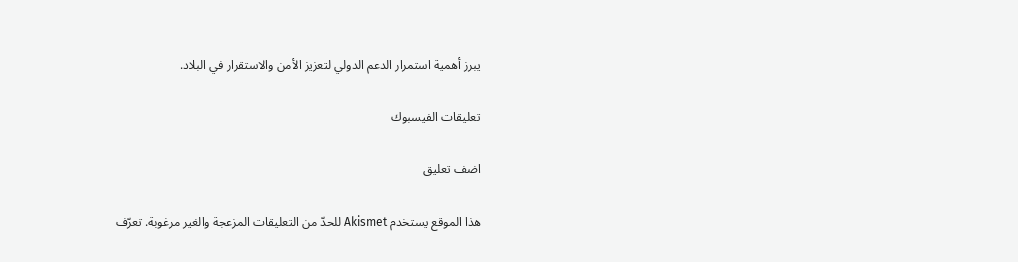يبرز أهمية استمرار الدعم الدولي لتعزيز الأمن والاستقرار في البلاد.

تعليقات الفيسبوك

اضف تعليق

هذا الموقع يستخدم Akismet للحدّ من التعليقات المزعجة والغير مرغوبة. تعرّف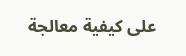على كيفية معالجة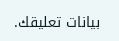بيانات تعليقك.